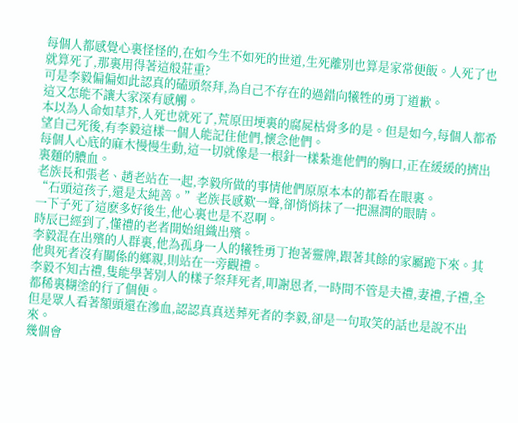每個人都感覺心裏怪怪的,在如今生不如死的世道,生死離別也算是家常便飯。人死了也就算死了,那裏用得著這般莊重?
可是李毅偏偏如此認真的磕頭祭拜,為自己不存在的過錯向犧牲的勇丁道歉。
這又怎能不讓大家深有感觸。
本以為人命如草芥,人死也就死了,荒原田埂裏的腐屍枯骨多的是。但是如今,每個人都希望自己死後,有李毅這樣一個人能記住他們,懷念他們。
每個人心底的麻木慢慢生動,這一切就像是一根針一樣紮進他們的胸口,正在緩緩的擠出裏麵的膿血。
老族長和張老、趙老站在一起,李毅所做的事情他們原原本本的都看在眼裏。
“石頭這孩子,還是太純善。”老族長感歎一聲,卻悄悄抹了一把濕潤的眼睛。
一下子死了這麽多好後生,他心裏也是不忍啊。
時辰已經到了,懂禮的老者開始組織出殯。
李毅混在出殯的人群裏,他為孤身一人的犧牲勇丁抱著靈牌,跟著其餘的家屬跪下來。其他與死者沒有關係的鄉親,則站在一旁觀禮。
李毅不知古禮,隻能學著別人的樣子祭拜死者,叩謝恩者,一時間不管是夫禮,妻禮,子禮,全都稀裏糊塗的行了個便。
但是眾人看著額頭還在滲血,認認真真送葬死者的李毅,卻是一句取笑的話也是說不出來。
幾個會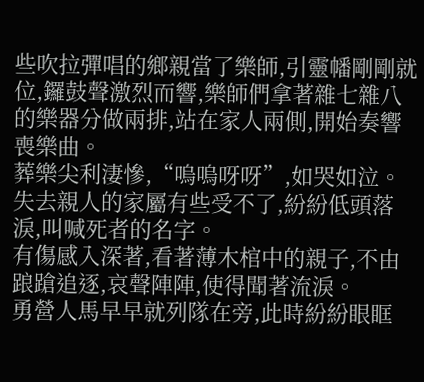些吹拉彈唱的鄉親當了樂師,引靈幡剛剛就位,鑼鼓聲激烈而響,樂師們拿著雜七雜八的樂器分做兩排,站在家人兩側,開始奏響喪樂曲。
葬樂尖利淒慘,“嗚嗚呀呀”,如哭如泣。
失去親人的家屬有些受不了,紛紛低頭落淚,叫喊死者的名字。
有傷感入深著,看著薄木棺中的親子,不由踉蹌追逐,哀聲陣陣,使得聞著流淚。
勇營人馬早早就列隊在旁,此時紛紛眼眶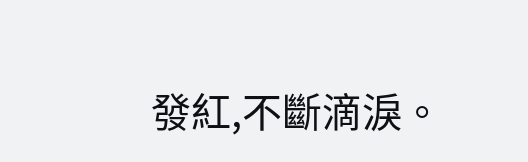發紅,不斷滴淚。